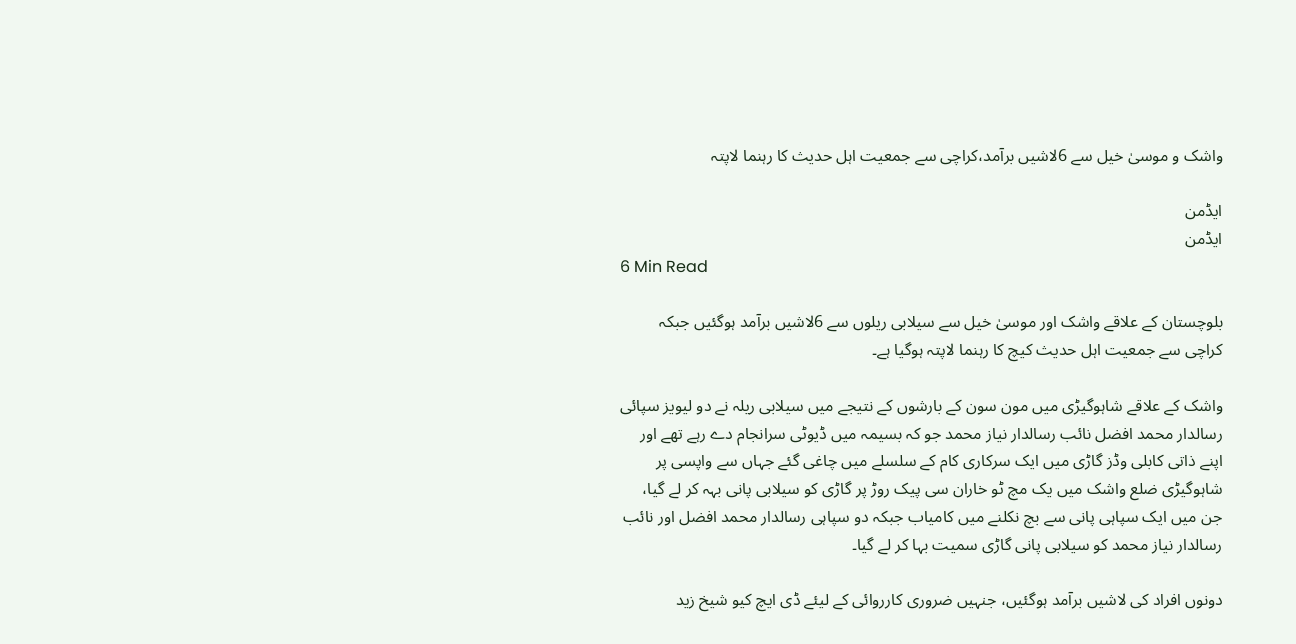واشک و موسیٰ خیل سے 6لاشیں برآمد،کراچی سے جمعیت اہل حدیث کا رہنما لاپتہ

ایڈمن
ایڈمن
6 Min Read

بلوچستان کے علاقے واشک اور موسیٰ خیل سے سیلابی ریلوں سے 6لاشیں برآمد ہوگئیں جبکہ کراچی سے جمعیت اہل حدیث کیچ کا رہنما لاپتہ ہوگیا ہے۔

واشک کے علاقے شاہوگیڑی میں مون سون کے بارشوں کے نتیجے میں سیلابی ریلہ نے دو لیویز سپائی رسالدار محمد افضل نائب رسالدار نیاز محمد جو کہ بسیمہ میں ڈیوٹی سرانجام دے رہے تھے اور اپنے ذاتی کابلی وڈز گاڑی میں ایک سرکاری کام کے سلسلے میں چاغی گئے جہاں سے واپسی پر شاہوگیڑی ضلع واشک میں یک مچ ٹو خاران سی پیک روڑ پر گاڑی کو سیلابی پانی بہہ کر لے گیا، جن میں ایک سپاہی پانی سے بچ نکلنے میں کامیاب جبکہ دو سپاہی رسالدار محمد افضل اور نائب رسالدار نیاز محمد کو سیلابی پانی گاڑی سمیت بہا کر لے گیا۔

دونوں افراد کی لاشیں برآمد ہوگئیں، جنہیں ضروری کارروائی کے لیئے ڈی ایچ کیو شیخ زید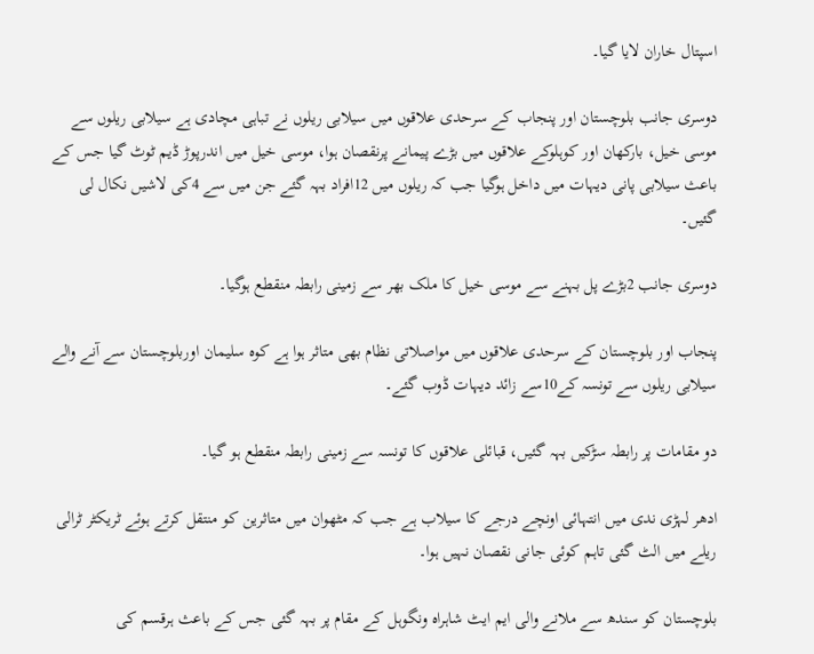اسپتال خاران لایا گیا۔

دوسری جانب بلوچستان اور پنجاب کے سرحدی علاقوں میں سیلابی ریلوں نے تباہی مچادی ہے سیلابی ریلوں سے موسی خیل، بارکھان اور کوہلوکے علاقوں میں بڑے پیمانے پرنقصان ہوا، موسی خیل میں اندرپوڑ ڈیم ٹوٹ گیا جس کے باعث سیلابی پانی دیہات میں داخل ہوگیا جب کہ ریلوں میں 12افراد بہہ گئے جن میں سے 4کی لاشیں نکال لی گئیں۔

دوسری جانب 2بڑے پل بہنے سے موسی خیل کا ملک بھر سے زمینی رابطہ منقطع ہوگیا۔

پنجاب اور بلوچستان کے سرحدی علاقوں میں مواصلاتی نظام بھی متاثر ہوا ہے کوہ سلیمان اوربلوچستان سے آنے والے سیلابی ریلوں سے تونسہ کے10سے زائد دیہات ڈوب گئے۔

دو مقامات پر رابطہ سڑکیں بہہ گئیں، قبائلی علاقوں کا تونسہ سے زمینی رابطہ منقطع ہو گیا۔

ادھر لہڑی ندی میں انتہائی اونچے درجے کا سیلاب ہے جب کہ مٹھوان میں متاثرین کو منتقل کرتے ہوئے ٹریکٹر ٹرالی ریلے میں الٹ گئی تاہم کوئی جانی نقصان نہیں ہوا۔

بلوچستان کو سندھ سے ملانے والی ایم ایٹ شاہراہ ونگوہل کے مقام پر بہہ گئی جس کے باعث ہرقسم کی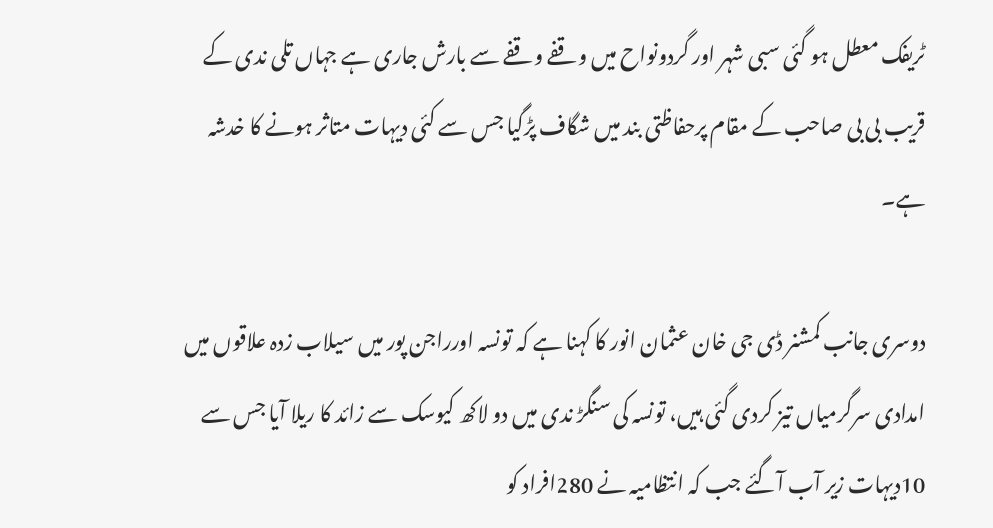ٹریفک معطل ہو گئی سبی شہر اور گردونواح میں وقفے وقفے سے بارش جاری ہے جہاں تلی ندی کے قریب بی بی صاحب کے مقام پرحفاظتی بند میں شگاف پڑگیا جس سے کئی دیہات متاثر ہونے کا خدشہ ہے۔

دوسری جانب کمشنر ڈی جی خان عثمان انور کا کہنا ہے کہ تونسہ اورراجن پور میں سیلاب زدہ علاقوں میں امدادی سرگرمیاں تیز کردی گئی ہیں، تونسہ کی سنگڑ ندی میں دو لاکھ کیوسک سے زائد کا ریلا آیا جس سے 10دیہات زیر آب آگئے جب کہ انتظامیہ نے 280افراد کو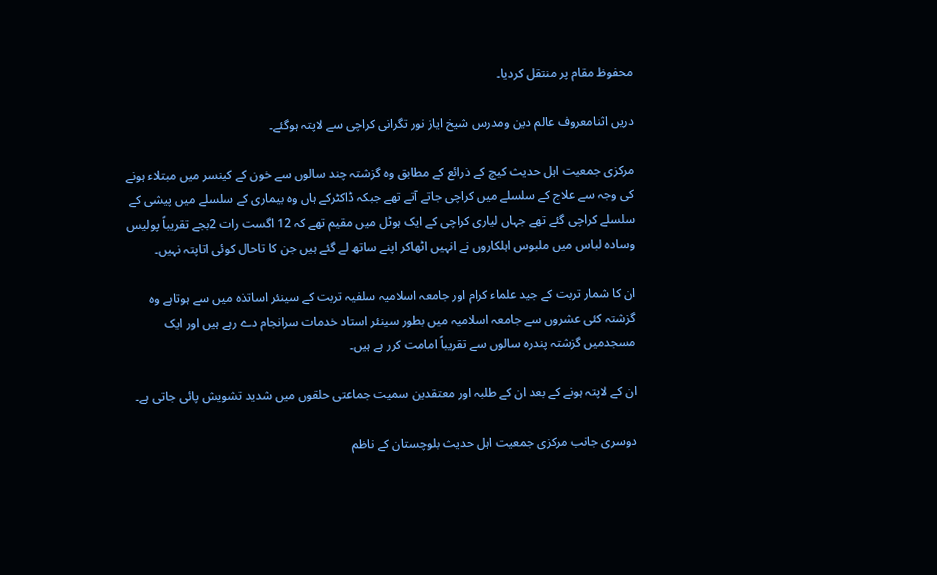محفوظ مقام پر منتقل کردیا۔

دریں اثنامعروف عالم دین ومدرس شیخ ایاز نور تگرانی کراچی سے لاپتہ ہوگئے۔

مرکزی جمعیت اہل حدیث کیچ کے ذرائع کے مطابق وہ گزشتہ چند سالوں سے خون کے کینسر میں مبتلاء ہونے کی وجہ سے علاج کے سلسلے میں کراچی جاتے آتے تھے جبکہ ڈاکٹرکے ہاں وہ بیماری کے سلسلے میں پیشی کے سلسلے کراچی گئے تھے جہاں لیاری کراچی کے ایک ہوٹل میں مقیم تھے کہ 12 اگست رات 2بجے تقریباً پولیس وسادہ لباس میں ملبوس اہلکاروں نے انہیں اٹھاکر اپنے ساتھ لے گئے ہیں جن کا تاحال کوئی اتاپتہ نہیں۔

ان کا شمار تربت کے جید علماء کرام اور جامعہ اسلامیہ سلفیہ تربت کے سینئر اساتذہ میں سے ہوتاہے وہ گزشتہ کئی عشروں سے جامعہ اسلامیہ میں بطور سینئر استاد خدمات سرانجام دے رہے ہیں اور ایک مسجدمیں گزشتہ پندرہ سالوں سے تقریباً امامت کرر ہے ہیں۔

ان کے لاپتہ ہونے کے بعد ان کے طلبہ اور معتقدین سمیت جماعتی حلقوں میں شدید تشویش پائی جاتی ہے۔

دوسری جانب مرکزی جمعیت اہل حدیث بلوچستان کے ناظم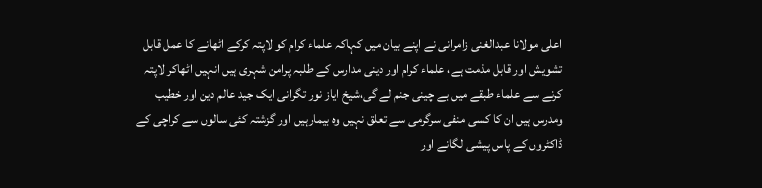اعلی مولانا عبدالغنی زامرانی نے اپنے بیان میں کہاکہ علماء کرام کو لاپتہ کرکے اٹھانے کا عمل قابل تشویش اور قابل مذمت ہے، علماء کرام اور دینی مدارس کے طلبہ پرامن شہری ہیں انہیں اٹھاکر لاپتہ کرنے سے علماء طبقے میں بے چینی جنم لے گی،شیخ ایاز نور تگرانی ایک جید عالم دین اور خطیب ومدرس ہیں ان کا کسی منفی سرگرمی سے تعلق نہیں وہ بیمارہیں اور گزشتہ کئی سالوں سے کراچی کے ڈاکٹروں کے پاس پیشی لگانے اور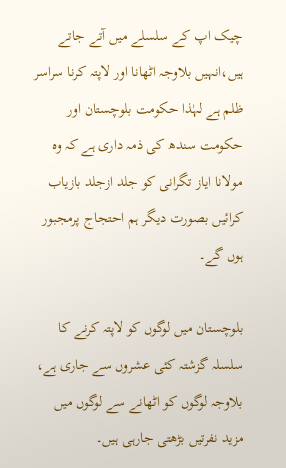چیک اپ کے سلسلے میں آتے جاتے ہیں،انہیں بلاوجہ اٹھانا اور لاپتہ کرنا سراسر ظلم ہے لہٰذا حکومت بلوچستان اور حکومت سندھ کی ذمہ داری ہے کہ وہ مولانا ایاز تگرانی کو جلد ازجلد بازیاب کرائیں بصورت دیگر ہم احتجاج پرمجبور ہوں گے۔

بلوچستان میں لوگوں کو لاپتہ کرنے کا سلسلہ گزشتہ کئی عشروں سے جاری ہے، بلاوجہ لوگوں کو اٹھانے سے لوگوں میں مزید نفرتیں بڑھتی جارہی ہیں۔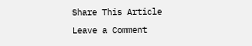Share This Article
Leave a Comment